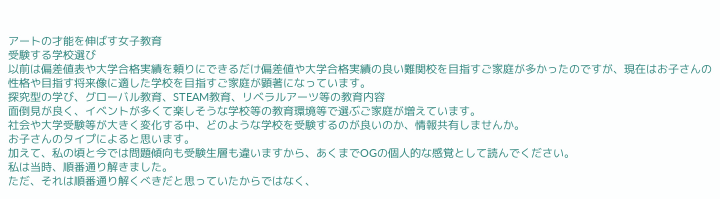アートの才能を伸ばす女子教育
受験する学校選び
以前は偏差値表や大学合格実績を頼りにできるだけ偏差値や大学合格実績の良い難関校を目指すご家庭が多かったのですが、現在はお子さんの性格や目指す将来像に適した学校を目指すご家庭が顕著になっています。
探究型の学び、グローバル教育、STEAM教育、リベラルアーツ等の教育内容
面倒見が良く、イベントが多くて楽しそうな学校等の教育環境等で選ぶご家庭が増えています。
社会や大学受験等が大きく変化する中、どのような学校を受験するのが良いのか、情報共有しませんか。
お子さんのタイプによると思います。
加えて、私の頃と今では問題傾向も受験生層も違いますから、あくまでOGの個人的な感覚として読んでください。
私は当時、順番通り解きました。
ただ、それは順番通り解くべきだと思っていたからではなく、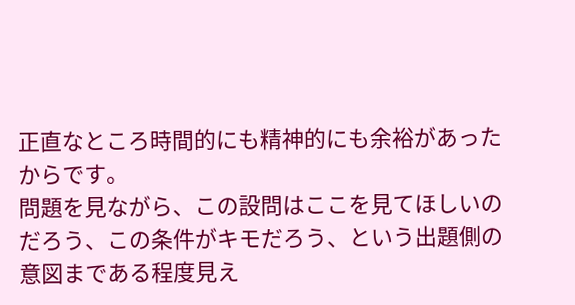正直なところ時間的にも精神的にも余裕があったからです。
問題を見ながら、この設問はここを見てほしいのだろう、この条件がキモだろう、という出題側の意図まである程度見え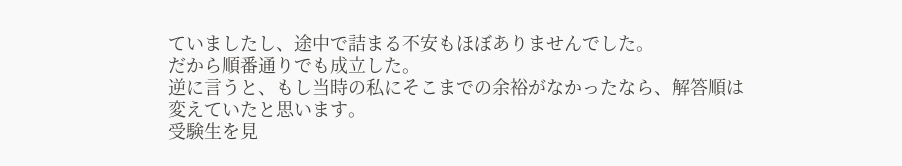ていましたし、途中で詰まる不安もほぼありませんでした。
だから順番通りでも成立した。
逆に言うと、もし当時の私にそこまでの余裕がなかったなら、解答順は変えていたと思います。
受験生を見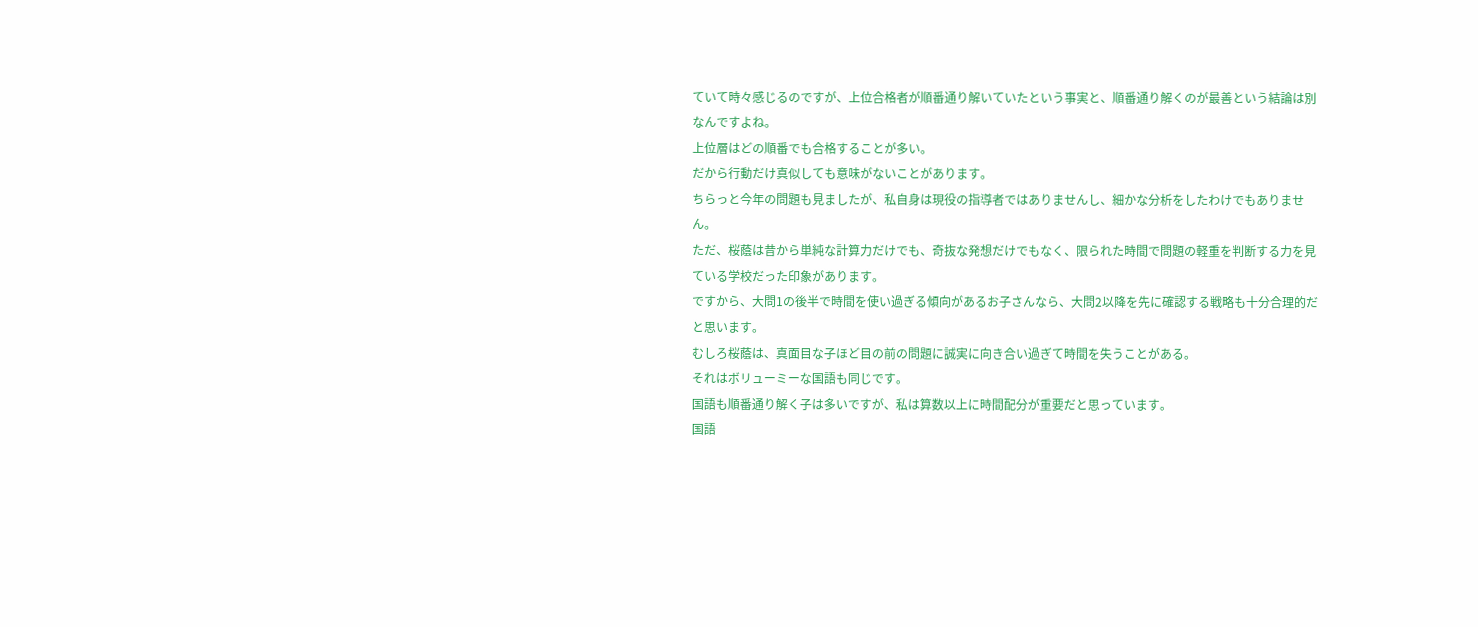ていて時々感じるのですが、上位合格者が順番通り解いていたという事実と、順番通り解くのが最善という結論は別なんですよね。
上位層はどの順番でも合格することが多い。
だから行動だけ真似しても意味がないことがあります。
ちらっと今年の問題も見ましたが、私自身は現役の指導者ではありませんし、細かな分析をしたわけでもありません。
ただ、桜蔭は昔から単純な計算力だけでも、奇抜な発想だけでもなく、限られた時間で問題の軽重を判断する力を見ている学校だった印象があります。
ですから、大問1の後半で時間を使い過ぎる傾向があるお子さんなら、大問2以降を先に確認する戦略も十分合理的だと思います。
むしろ桜蔭は、真面目な子ほど目の前の問題に誠実に向き合い過ぎて時間を失うことがある。
それはボリューミーな国語も同じです。
国語も順番通り解く子は多いですが、私は算数以上に時間配分が重要だと思っています。
国語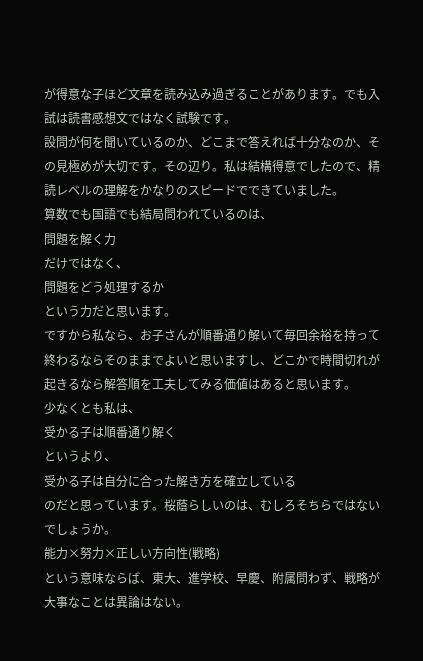が得意な子ほど文章を読み込み過ぎることがあります。でも入試は読書感想文ではなく試験です。
設問が何を聞いているのか、どこまで答えれば十分なのか、その見極めが大切です。その辺り。私は結構得意でしたので、精読レベルの理解をかなりのスピードでできていました。
算数でも国語でも結局問われているのは、
問題を解く力
だけではなく、
問題をどう処理するか
という力だと思います。
ですから私なら、お子さんが順番通り解いて毎回余裕を持って終わるならそのままでよいと思いますし、どこかで時間切れが起きるなら解答順を工夫してみる価値はあると思います。
少なくとも私は、
受かる子は順番通り解く
というより、
受かる子は自分に合った解き方を確立している
のだと思っています。桜蔭らしいのは、むしろそちらではないでしょうか。
能力×努力×正しい方向性(戦略)
という意味ならば、東大、進学校、早慶、附属問わず、戦略が大事なことは異論はない。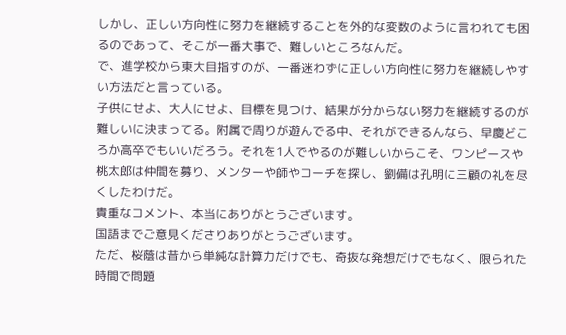しかし、正しい方向性に努力を継続することを外的な変数のように言われても困るのであって、そこが一番大事で、難しいところなんだ。
で、進学校から東大目指すのが、一番迷わずに正しい方向性に努力を継続しやすい方法だと言っている。
子供にせよ、大人にせよ、目標を見つけ、結果が分からない努力を継続するのが難しいに決まってる。附属で周りが遊んでる中、それができるんなら、早慶どころか高卒でもいいだろう。それを1人でやるのが難しいからこそ、ワンピースや桃太郎は仲間を募り、メンターや師やコーチを探し、劉備は孔明に三顧の礼を尽くしたわけだ。
貴重なコメント、本当にありがとうございます。
国語までご意見くださりありがとうございます。
ただ、桜蔭は昔から単純な計算力だけでも、奇抜な発想だけでもなく、限られた時間で問題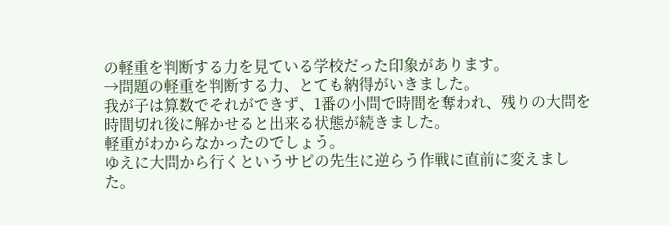の軽重を判断する力を見ている学校だった印象があります。
→問題の軽重を判断する力、とても納得がいきました。
我が子は算数でそれができず、1番の小問で時間を奪われ、残りの大問を時間切れ後に解かせると出来る状態が続きました。
軽重がわからなかったのでしょう。
ゆえに大問から行くというサピの先生に逆らう作戦に直前に変えました。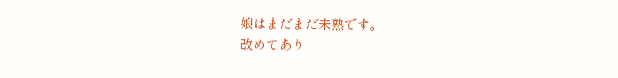娘はまだまだ未熟です。
改めてあり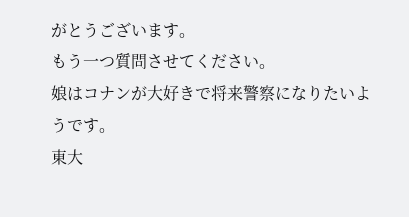がとうございます。
もう一つ質問させてください。
娘はコナンが大好きで将来警察になりたいようです。
東大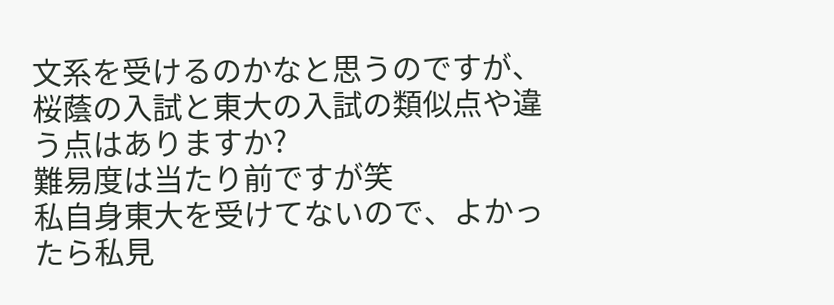文系を受けるのかなと思うのですが、桜蔭の入試と東大の入試の類似点や違う点はありますか?
難易度は当たり前ですが笑
私自身東大を受けてないので、よかったら私見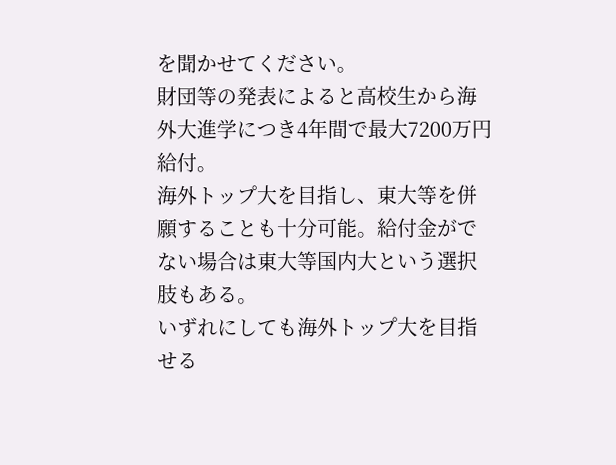を聞かせてください。
財団等の発表によると高校生から海外大進学につき4年間で最大7200万円給付。
海外トップ大を目指し、東大等を併願することも十分可能。給付金がでない場合は東大等国内大という選択肢もある。
いずれにしても海外トップ大を目指せる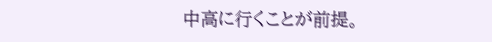中高に行くことが前提。